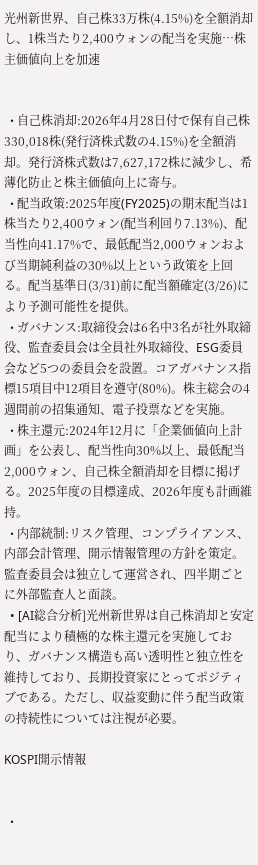光州新世界、自己株33万株(4.15%)を全額消却し、1株当たり2,400ウォンの配当を実施…株主価値向上を加速


  • 自己株消却:2026年4月28日付で保有自己株330,018株(発行済株式数の4.15%)を全額消却。発行済株式数は7,627,172株に減少し、希薄化防止と株主価値向上に寄与。
  • 配当政策:2025年度(FY2025)の期末配当は1株当たり2,400ウォン(配当利回り7.13%)、配当性向41.17%で、最低配当2,000ウォンおよび当期純利益の30%以上という政策を上回る。配当基準日(3/31)前に配当額確定(3/26)により予測可能性を提供。
  • ガバナンス:取締役会は6名中3名が社外取締役、監査委員会は全員社外取締役、ESG委員会など5つの委員会を設置。コアガバナンス指標15項目中12項目を遵守(80%)。株主総会の4週間前の招集通知、電子投票などを実施。
  • 株主還元:2024年12月に「企業価値向上計画」を公表し、配当性向30%以上、最低配当2,000ウォン、自己株全額消却を目標に掲げる。2025年度の目標達成、2026年度も計画維持。
  • 内部統制:リスク管理、コンプライアンス、内部会計管理、開示情報管理の方針を策定。監査委員会は独立して運営され、四半期ごとに外部監査人と面談。
  • [AI総合分析]光州新世界は自己株消却と安定配当により積極的な株主還元を実施しており、ガバナンス構造も高い透明性と独立性を維持しており、長期投資家にとってポジティブである。ただし、収益変動に伴う配当政策の持続性については注視が必要。

KOSPI開示情報


  •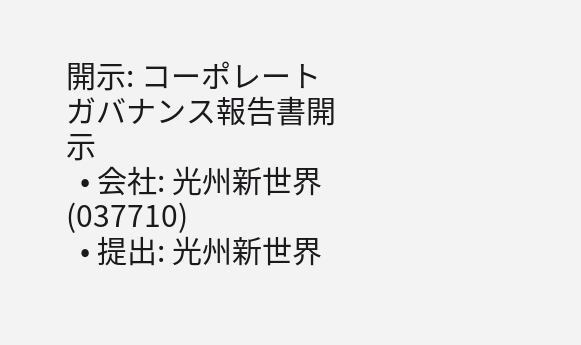開示: コーポレートガバナンス報告書開示
  • 会社: 光州新世界 (037710)
  • 提出: 光州新世界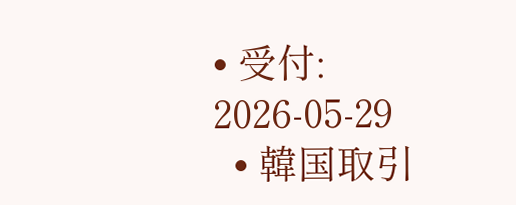• 受付: 2026-05-29
  • 韓国取引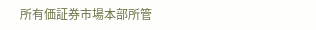所有価証券市場本部所管